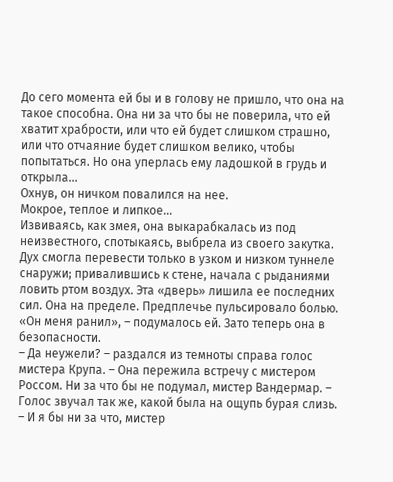До сего момента ей бы и в голову не пришло, что она на такое способна. Она ни за что бы не поверила, что ей хватит храбрости, или что ей будет слишком страшно, или что отчаяние будет слишком велико, чтобы попытаться. Но она уперлась ему ладошкой в грудь и открыла…
Охнув, он ничком повалился на нее.
Мокрое, теплое и липкое…
Извиваясь, как змея, она выкарабкалась из под неизвестного, спотыкаясь, выбрела из своего закутка. Дух смогла перевести только в узком и низком туннеле снаружи; привалившись к стене, начала с рыданиями ловить ртом воздух. Эта «дверь» лишила ее последних сил. Она на пределе. Предплечье пульсировало болью. «Он меня ранил», – подумалось ей. Зато теперь она в безопасности.
– Да неужели? – раздался из темноты справа голос мистера Крупа. – Она пережила встречу с мистером Россом. Ни за что бы не подумал, мистер Вандермар. – Голос звучал так же, какой была на ощупь бурая слизь.
– И я бы ни за что, мистер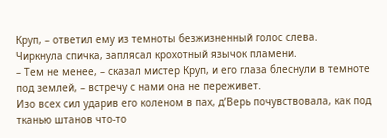Круп, – ответил ему из темноты безжизненный голос слева.
Чиркнула спичка, заплясал крохотный язычок пламени.
– Тем не менее, – сказал мистер Круп, и его глаза блеснули в темноте под землей, – встречу с нами она не переживет.
Изо всех сил ударив его коленом в пах, д’Верь почувствовала, как под тканью штанов что-то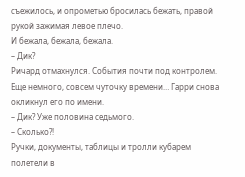съежилось, и опрометью бросилась бежать, правой рукой зажимая левое плечо.
И бежала, бежала, бежала.
– Дик?
Ричард отмахнулся. События почти под контролем. Еще немного, совсем чуточку времени… Гарри снова окликнул его по имени.
– Дик? Уже половина седьмого.
– Сколько?!
Ручки, документы, таблицы и тролли кубарем полетели в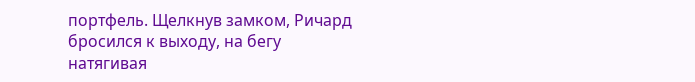портфель. Щелкнув замком, Ричард бросился к выходу, на бегу натягивая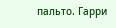пальто. Гарри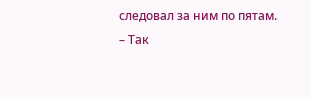следовал за ним по пятам.
– Так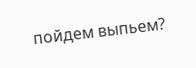пойдем выпьем?